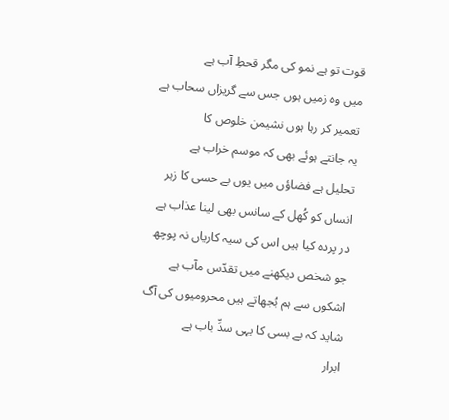قوت تو ہے نمو کی مگر قحطِ آب ہے
میں وہ زمیں ہوں جس سے گریزاں سحاب ہے
تعمیر کر رہا ہوں نشیمن خلوص کا
یہ جانتے ہوئے بھی کہ موسم خراب ہے
تحلیل ہے فضاؤں میں یوں بے حسی کا زہر
انساں کو کُھل کے سانس بھی لینا عذاب ہے
در پردہ کیا ہیں اس کی سیہ کاریاں نہ پوچھ
جو شخص دیکھنے میں تقدّس مآب ہے
اشکوں سے ہم بُجھاتے ہیں محرومیوں کی آگ
شاید کہ بے بسی کا یہی سدِّ باب ہے
ابرار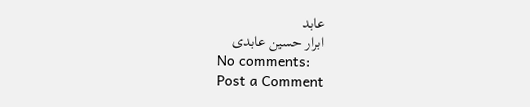عابد
ابرار حسین عابدی
No comments:
Post a Comment